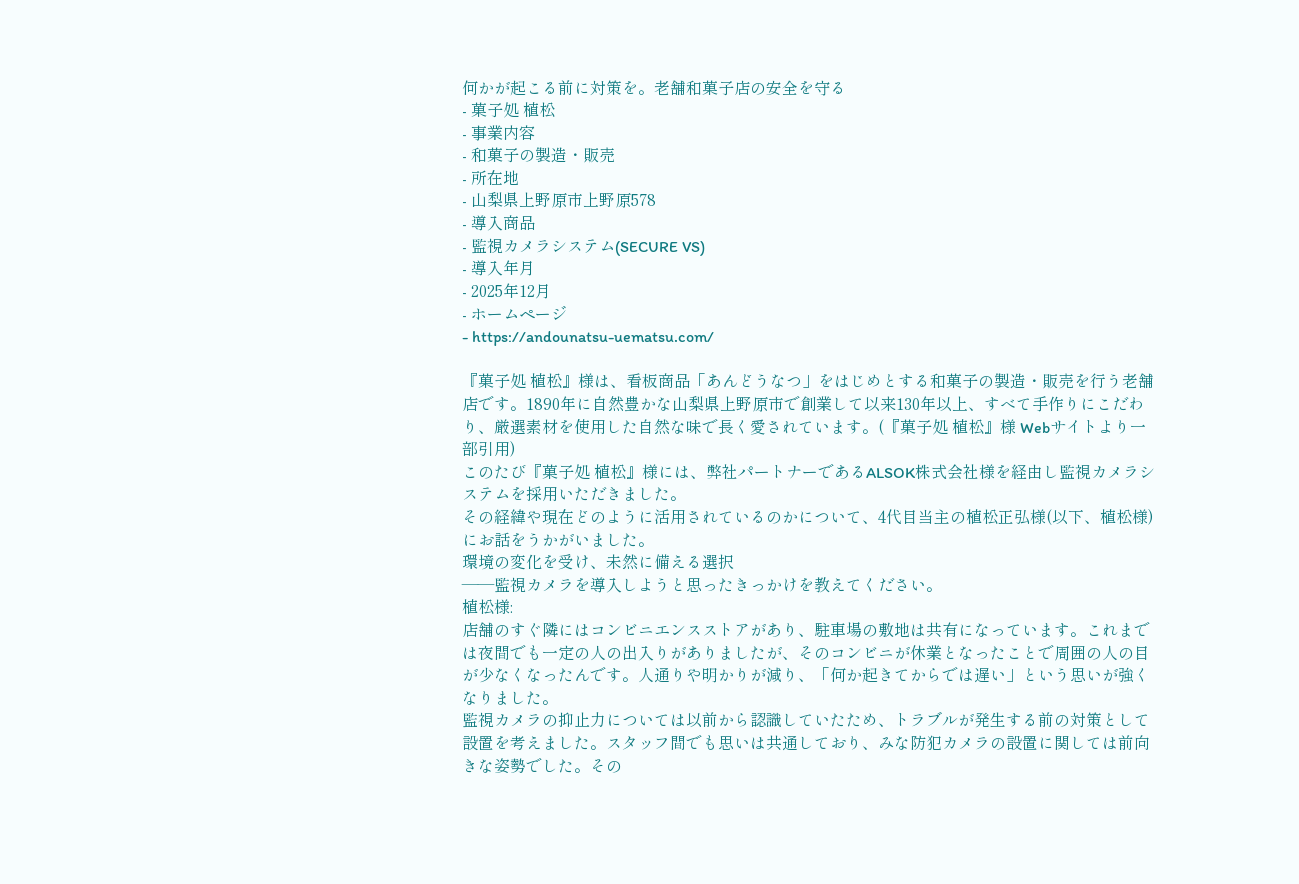何かが起こる前に対策を。老舗和菓子店の安全を守る
- 菓子処 植松
- 事業内容
- 和菓子の製造・販売
- 所在地
- 山梨県上野原市上野原578
- 導入商品
- 監視カメラシステム(SECURE VS)
- 導入年月
- 2025年12月
- ホームページ
- https://andounatsu-uematsu.com/

『菓子処 植松』様は、看板商品「あんどうなつ」をはじめとする和菓子の製造・販売を行う老舗店です。1890年に自然豊かな山梨県上野原市で創業して以来130年以上、すべて手作りにこだわり、厳選素材を使用した自然な味で長く愛されています。(『菓子処 植松』様 Webサイトより一部引用)
このたび『菓子処 植松』様には、弊社パートナーであるALSOK株式会社様を経由し監視カメラシステムを採用いただきました。
その経緯や現在どのように活用されているのかについて、4代目当主の植松正弘様(以下、植松様)にお話をうかがいました。
環境の変化を受け、未然に備える選択
――監視カメラを導入しようと思ったきっかけを教えてください。
植松様:
店舗のすぐ隣にはコンビニエンスストアがあり、駐車場の敷地は共有になっています。これまでは夜間でも一定の人の出入りがありましたが、そのコンビニが休業となったことで周囲の人の目が少なくなったんです。人通りや明かりが減り、「何か起きてからでは遅い」という思いが強くなりました。
監視カメラの抑止力については以前から認識していたため、トラブルが発生する前の対策として設置を考えました。スタッフ間でも思いは共通しており、みな防犯カメラの設置に関しては前向きな姿勢でした。その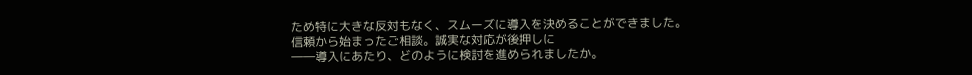ため特に大きな反対もなく、スムーズに導入を決めることができました。
信頼から始まったご相談。誠実な対応が後押しに
――導入にあたり、どのように検討を進められましたか。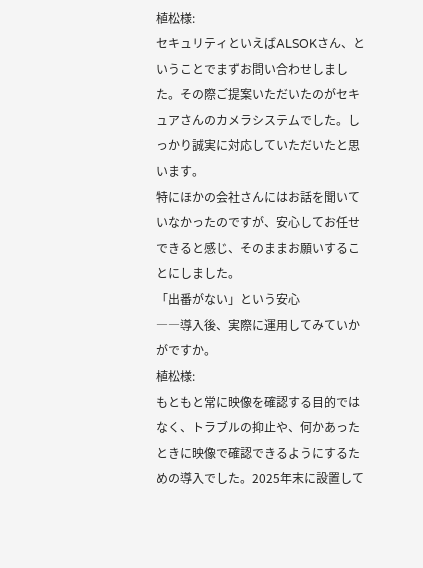植松様:
セキュリティといえばALSOKさん、ということでまずお問い合わせしました。その際ご提案いただいたのがセキュアさんのカメラシステムでした。しっかり誠実に対応していただいたと思います。
特にほかの会社さんにはお話を聞いていなかったのですが、安心してお任せできると感じ、そのままお願いすることにしました。
「出番がない」という安心
――導入後、実際に運用してみていかがですか。
植松様:
もともと常に映像を確認する目的ではなく、トラブルの抑止や、何かあったときに映像で確認できるようにするための導入でした。2025年末に設置して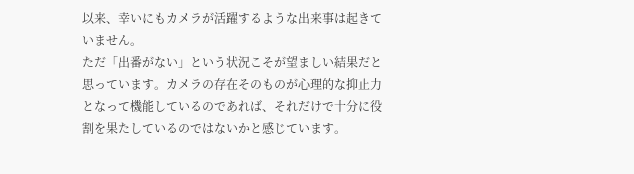以来、幸いにもカメラが活躍するような出来事は起きていません。
ただ「出番がない」という状況こそが望ましい結果だと思っています。カメラの存在そのものが心理的な抑止力となって機能しているのであれば、それだけで十分に役割を果たしているのではないかと感じています。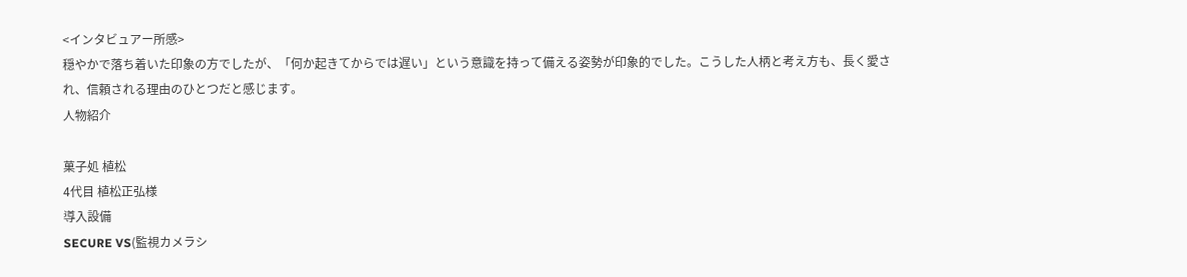<インタビュアー所感>
穏やかで落ち着いた印象の方でしたが、「何か起きてからでは遅い」という意識を持って備える姿勢が印象的でした。こうした人柄と考え方も、長く愛され、信頼される理由のひとつだと感じます。
人物紹介

菓子処 植松
4代目 植松正弘様
導入設備
SECURE VS(監視カメラシ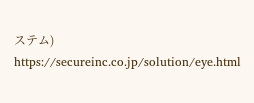ステム)
https://secureinc.co.jp/solution/eye.html